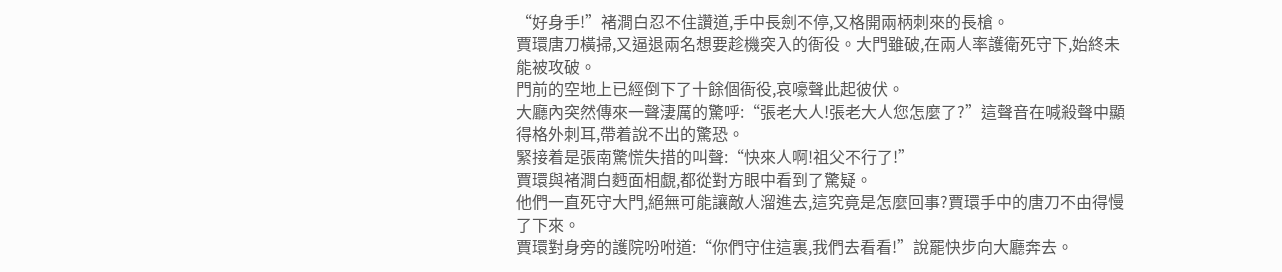“好身手!”褚澗白忍不住讚道,手中長劍不停,又格開兩柄刺來的長槍。
賈環唐刀橫掃,又逼退兩名想要趁機突入的衙役。大門雖破,在兩人率護衛死守下,始終未能被攻破。
門前的空地上已經倒下了十餘個衙役,哀嚎聲此起彼伏。
大廳內突然傳來一聲淒厲的驚呼:“張老大人!張老大人您怎麼了?”這聲音在喊殺聲中顯得格外刺耳,帶着說不出的驚恐。
緊接着是張南驚慌失措的叫聲:“快來人啊!祖父不行了!”
賈環與褚澗白麪面相覷,都從對方眼中看到了驚疑。
他們一直死守大門,絕無可能讓敵人溜進去,這究竟是怎麼回事?賈環手中的唐刀不由得慢了下來。
賈環對身旁的護院吩咐道:“你們守住這裏,我們去看看!”說罷快步向大廳奔去。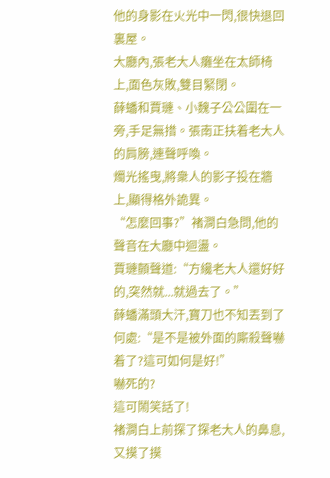他的身影在火光中一閃,很快退回裏屋。
大廳內,張老大人癱坐在太師椅上,面色灰敗,雙目緊閉。
薛蟠和賈璉、小魏子公公圍在一旁,手足無措。張南正扶着老大人的肩膀,連聲呼喚。
燭光搖曳,將衆人的影子投在牆上,顯得格外詭異。
“怎麼回事?”褚澗白急問,他的聲音在大廳中迴盪。
賈璉顫聲道:“方纔老大人還好好的,突然就...就過去了。”
薛蟠滿頭大汗,寶刀也不知丟到了何處:“是不是被外面的廝殺聲嚇着了?這可如何是好!”
嚇死的?
這可鬧笑話了!
褚澗白上前探了探老大人的鼻息,又摸了摸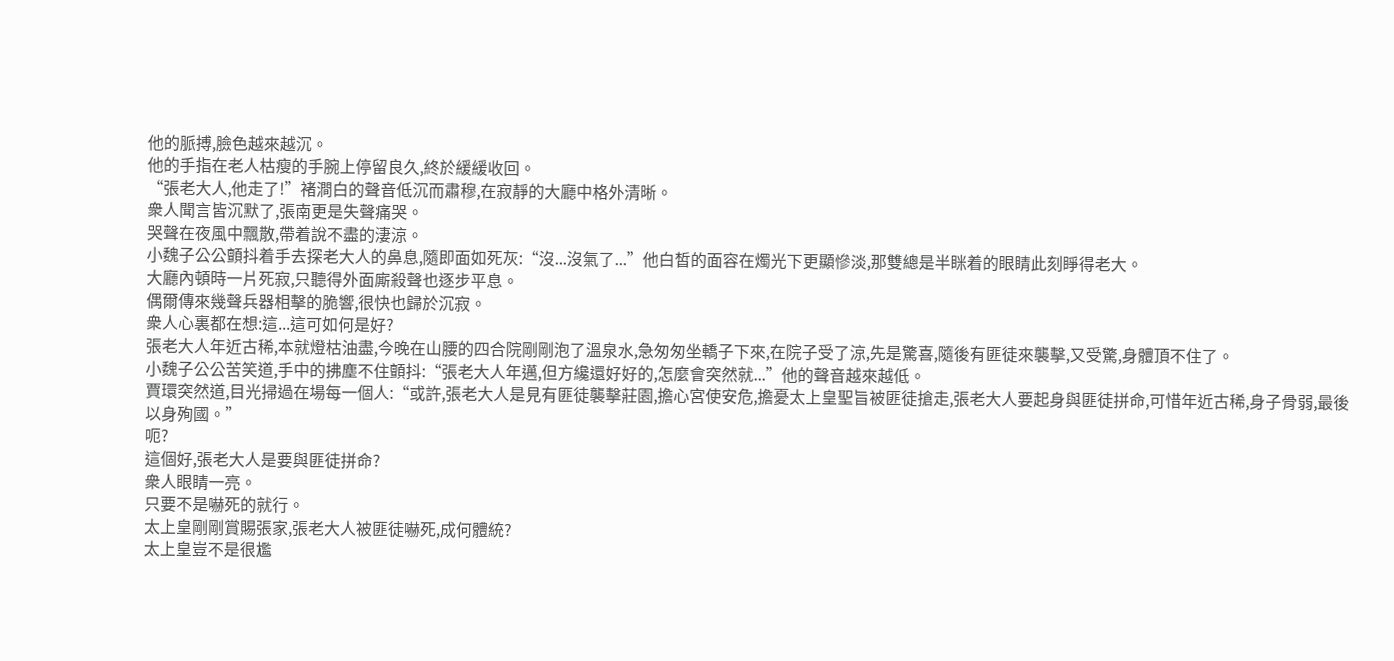他的脈搏,臉色越來越沉。
他的手指在老人枯瘦的手腕上停留良久,終於緩緩收回。
“張老大人,他走了!”褚澗白的聲音低沉而肅穆,在寂靜的大廳中格外清晰。
衆人聞言皆沉默了,張南更是失聲痛哭。
哭聲在夜風中飄散,帶着說不盡的淒涼。
小魏子公公顫抖着手去探老大人的鼻息,隨即面如死灰:“沒...沒氣了...”他白皙的面容在燭光下更顯慘淡,那雙總是半眯着的眼睛此刻睜得老大。
大廳內頓時一片死寂,只聽得外面廝殺聲也逐步平息。
偶爾傳來幾聲兵器相擊的脆響,很快也歸於沉寂。
衆人心裏都在想:這...這可如何是好?
張老大人年近古稀,本就燈枯油盡,今晚在山腰的四合院剛剛泡了溫泉水,急匆匆坐轎子下來,在院子受了涼,先是驚喜,隨後有匪徒來襲擊,又受驚,身體頂不住了。
小魏子公公苦笑道,手中的拂塵不住顫抖:“張老大人年邁,但方纔還好好的,怎麼會突然就...”他的聲音越來越低。
賈環突然道,目光掃過在場每一個人:“或許,張老大人是見有匪徒襲擊莊園,擔心宮使安危,擔憂太上皇聖旨被匪徒搶走,張老大人要起身與匪徒拼命,可惜年近古稀,身子骨弱,最後以身殉國。”
呃?
這個好,張老大人是要與匪徒拼命?
衆人眼睛一亮。
只要不是嚇死的就行。
太上皇剛剛賞賜張家,張老大人被匪徒嚇死,成何體統?
太上皇豈不是很尷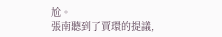尬。
張南聽到了賈環的提議,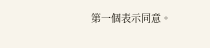第一個表示同意。